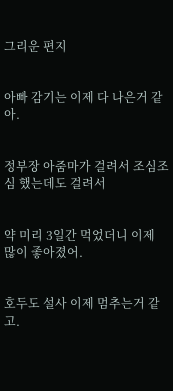그리운 편지


아빠 감기는 이제 다 나은거 같아.


정부장 아줌마가 걸려서 조심조심 했는데도 걸려서


약 미리 3일간 먹었더니 이제 많이 좋아졌어.


호두도 설사 이제 멈추는거 같고.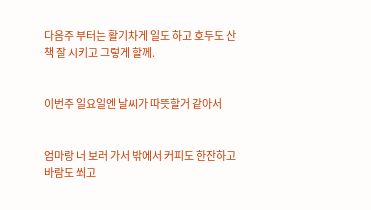다음주 부터는 활기차게 일도 하고 호두도 산책 잘 시키고 그렇게 할께.


이번주 일요일엔 날씨가 따뜻할거 같아서


엄마랑 너 보러 가서 밖에서 커피도 한잔하고 바람도 쐬고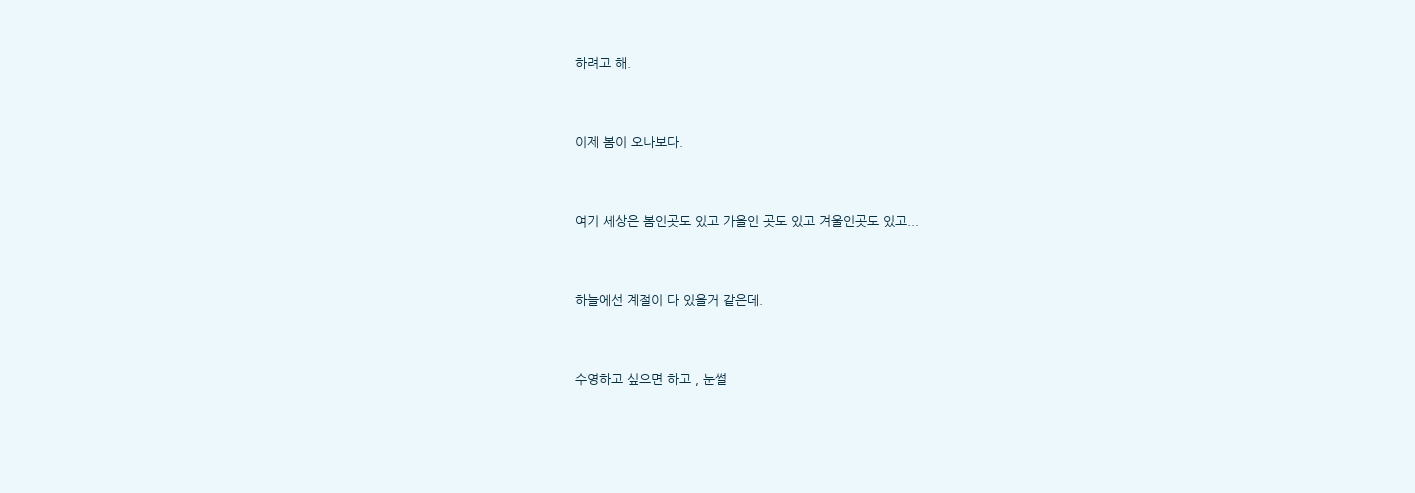하려고 해.


이제 봄이 오나보다.


여기 세상은 봄인곳도 있고 가을인 곳도 있고 겨울인곳도 있고...


하늘에선 계절이 다 있을거 같은데.


수영하고 싶으면 하고 , 눈썰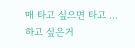매 타고 싶으면 타고 ... 하고 싶은거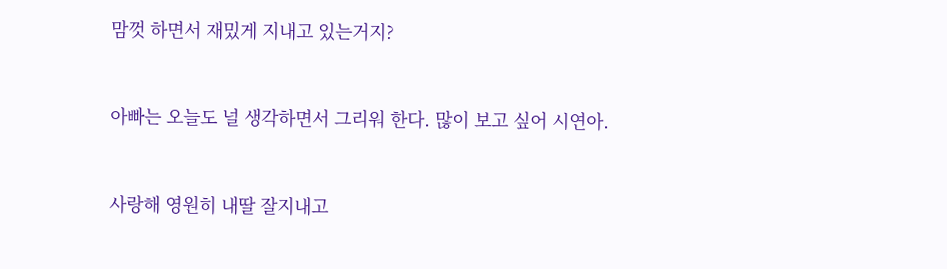맘껏 하면서 재밌게 지내고 있는거지?


아빠는 오늘도 널 생각하면서 그리워 한다. 많이 보고 싶어 시연아.


사랑해 영원히 내딸 잘지내고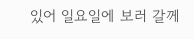있어 일요일에 보러 갈께